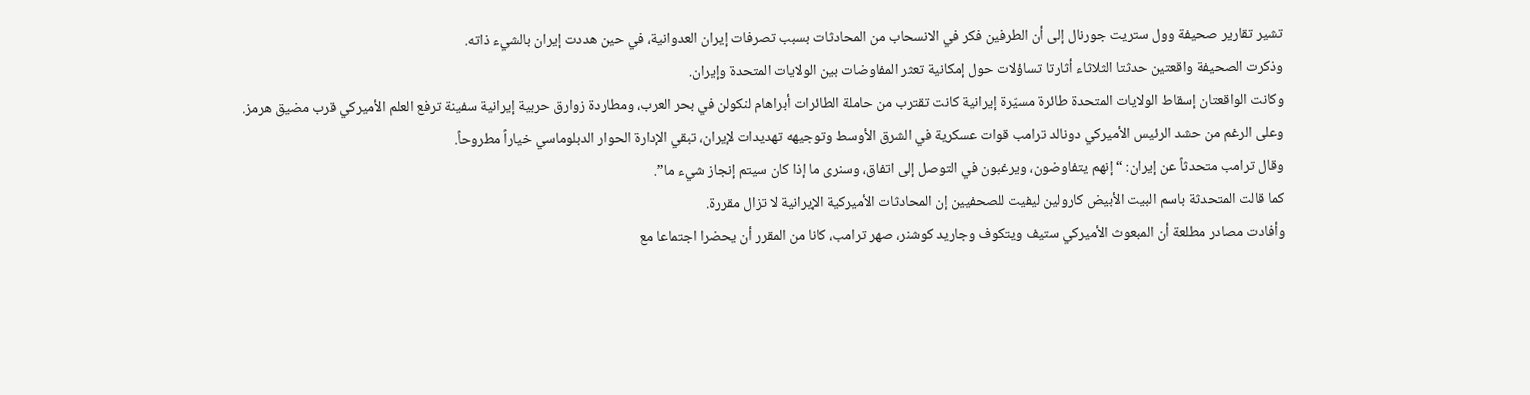تشير تقارير صحيفة وول ستريت جورنال إلى أن الطرفين فكر في الانسحاب من المحادثات بسبب تصرفات إيران العدوانية، في حين هددت إيران بالشيء ذاته.
وذكرت الصحيفة واقعتين حدثتا الثلاثاء أثارتا تساؤلات حول إمكانية تعثر المفاوضات بين الولايات المتحدة وإيران.
وكانت الواقعتان إسقاط الولايات المتحدة طائرة مسيّرة إيرانية كانت تقترب من حاملة الطائرات أبراهام لنكولن في بحر العرب، ومطاردة زوارق حربية إيرانية سفينة ترفع العلم الأميركي قرب مضيق هرمز.
وعلى الرغم من حشد الرئيس الأميركي دونالد ترامب قوات عسكرية في الشرق الأوسط وتوجيهه تهديدات لإيران، تبقي الإدارة الحوار الدبلوماسي خياراً مطروحاً.
وقال ترامب متحدثاً عن إيران: “إنهم يتفاوضون، ويرغبون في التوصل إلى اتفاق، وسنرى ما إذا كان سيتم إنجاز شيء ما”.
كما قالت المتحدثة باسم البيت الأبيض كارولين ليفيت للصحفيين إن المحادثات الأميركية الإيرانية لا تزال مقررة.
وأفادت مصادر مطلعة أن المبعوث الأميركي ستيف ويتكوف وجاريد كوشنر، صهر ترامب، كانا من المقرر أن يحضرا اجتماعا مع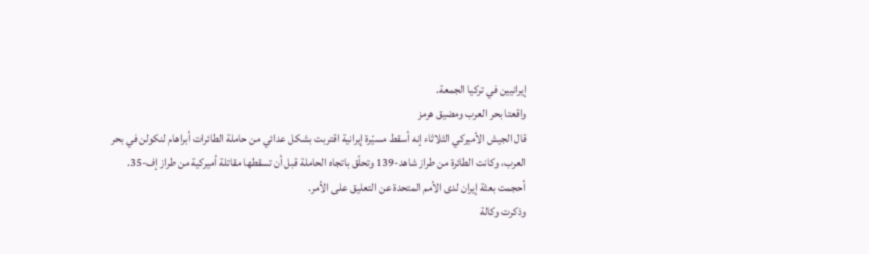إيرانيين في تركيا الجمعة.
واقعتا بحر العرب ومضيق هرمز
قال الجيش الأميركي الثلاثاء إنه أسقط مسيّرة إيرانية اقتربت بشكل عدائي من حاملة الطائرات أبراهام لنكولن في بحر العرب، وكانت الطائرة من طراز شاهد-139 وتحلّق باتجاه الحاملة قبل أن تسقطها مقاتلة أميركية من طراز إف-35.
أحجمت بعثة إيران لدى الأمم المتحدة عن التعليق على الأمر.
وذكرت وكالة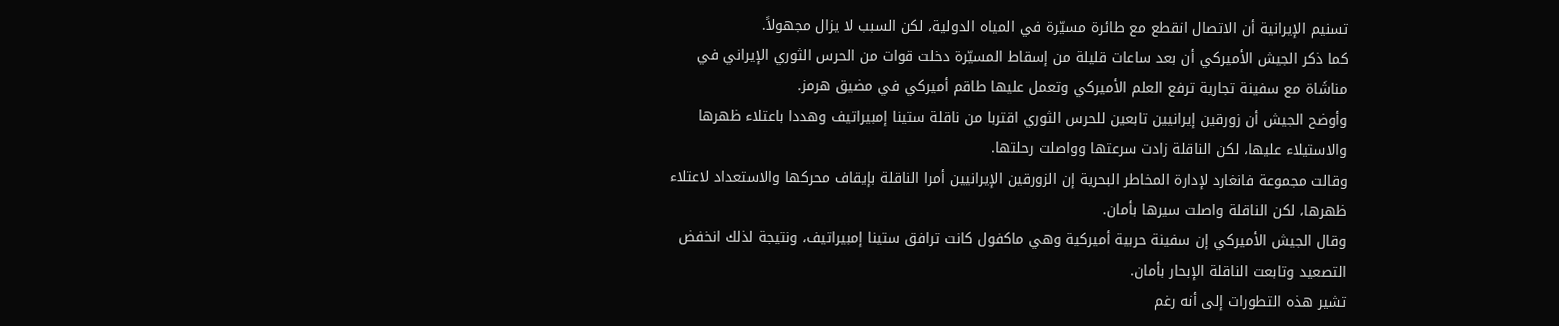تسنيم الإيرانية أن الاتصال انقطع مع طائرة مسيّرة في المياه الدولية، لكن السبب لا يزال مجهولاً.
كما ذكر الجيش الأميركي أن بعد ساعات قليلة من إسقاط المسيّرة دخلت قوات من الحرس الثوري الإيراني في مناشَاة مع سفينة تجارية ترفع العلم الأميركي وتعمل عليها طاقم أميركي في مضيق هرمز.
وأوضح الجيش أن زورقين إيرانيين تابعين للحرس الثوري اقتربا من ناقلة ستينا إمبيراتيف وهددا باعتلاء ظهرها والاستيلاء عليها، لكن الناقلة زادت سرعتها وواصلت رحلتها.
وقالت مجموعة فانغارد لإدارة المخاطر البحرية إن الزورقين الإيرانيين أمرا الناقلة بإيقاف محركها والاستعداد لاعتلاء ظهرها، لكن الناقلة واصلت سيرها بأمان.
وقال الجيش الأميركي إن سفينة حربية أميركية وهي ماكفول كانت ترافق ستينا إمبيراتيف، ونتيجة لذلك انخفض التصعيد وتابعت الناقلة الإبحار بأمان.
تشير هذه التطورات إلى أنه رغم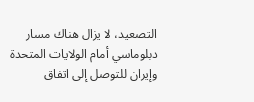التصعيد، لا يزال هناك مسار دبلوماسي أمام الولايات المتحدة وإيران للتوصل إلى اتفاق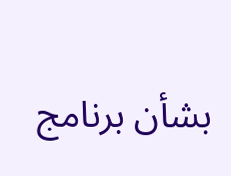بشأن برنامج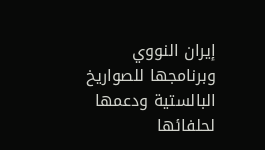إيران النووي وبرنامجها للصواريخ البالستية ودعمها لحلفائها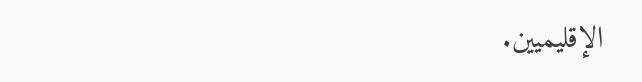الإقليميين.